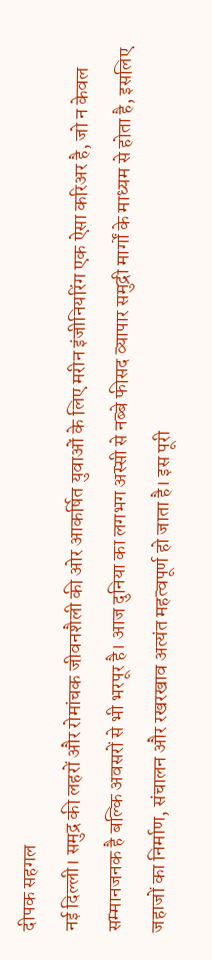दीपक सहगल
नई दिल्ली। समुद्र की लहरों और रोमांचक जीवनशैली की ओर आकर्षित युवाओं के लिए मरीन इंजीनियरिंग एक ऐसा करिअर है, जो न केवल सम्मानजनक है बल्कि अवसरों से भी भरपूर है। आज दुनिया का लगभग अस्सी से नब्बे फीसद व्यापार समुद्री मार्गों के माध्यम से होता है, इसलिए जहाजों का निर्माण, संचालन और रखरखाव अत्यंत महत्वपूर्ण हो जाता है। इस पूरी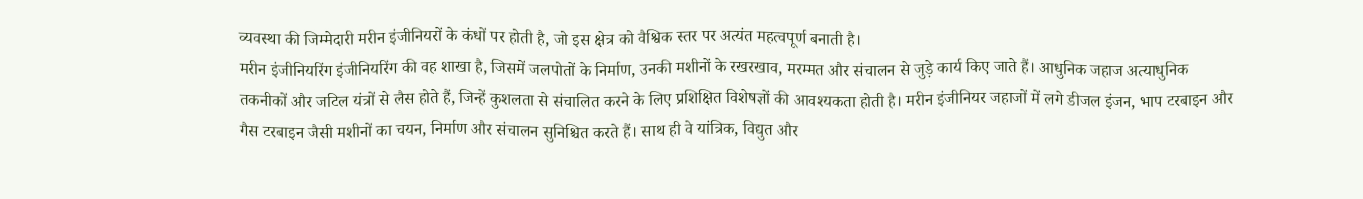व्यवस्था की जिम्मेदारी मरीन इंजीनियरों के कंधों पर होती है, जो इस क्षेत्र को वैश्विक स्तर पर अत्यंत महत्वपूर्ण बनाती है।
मरीन इंजीनियरिंग इंजीनियरिंग की वह शाखा है, जिसमें जलपोतों के निर्माण, उनकी मशीनों के रखरखाव, मरम्मत और संचालन से जुड़े कार्य किए जाते हैं। आधुनिक जहाज अत्याधुनिक तकनीकों और जटिल यंत्रों से लैस होते हैं, जिन्हें कुशलता से संचालित करने के लिए प्रशिक्षित विशेषज्ञों की आवश्यकता होती है। मरीन इंजीनियर जहाजों में लगे डीजल इंजन, भाप टरबाइन और गैस टरबाइन जैसी मशीनों का चयन, निर्माण और संचालन सुनिश्चित करते हैं। साथ ही वे यांत्रिक, विद्युत और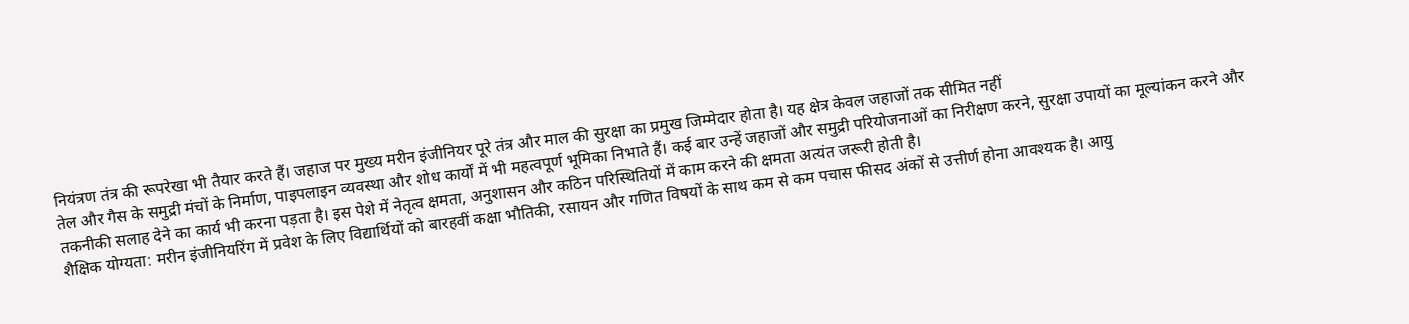नियंत्रण तंत्र की रूपरेखा भी तैयार करते हैं। जहाज पर मुख्य मरीन इंजीनियर पूरे तंत्र और माल की सुरक्षा का प्रमुख जिम्मेदार होता है। यह क्षेत्र केवल जहाजों तक सीमित नहीं
तेल और गैस के समुद्री मंचों के निर्माण, पाइपलाइन व्यवस्था और शोध कार्यों में भी महत्वपूर्ण भूमिका निभाते हैं। कई बार उन्हें जहाजों और समुद्री परियोजनाओं का निरीक्षण करने, सुरक्षा उपायों का मूल्यांकन करने और तकनीकी सलाह देने का कार्य भी करना पड़ता है। इस पेशे में नेतृत्व क्षमता, अनुशासन और कठिन परिस्थितियों में काम करने की क्षमता अत्यंत जरूरी होती है।
शैक्षिक योग्यता: मरीन इंजीनियरिंग में प्रवेश के लिए विद्यार्थियों को बारहवीं कक्षा भौतिकी, रसायन और गणित विषयों के साथ कम से कम पचास फीसद अंकों से उत्तीर्ण होना आवश्यक है। आयु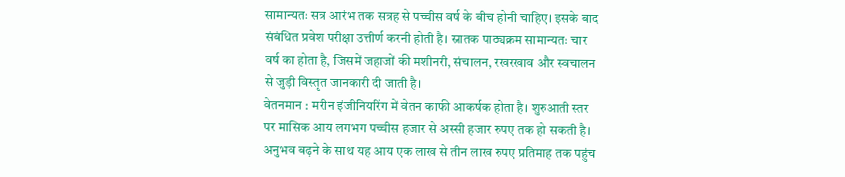सामान्यतः सत्र आरंभ तक सत्रह से पच्चीस वर्ष के बीच होनी चाहिए। इसके बाद संबंधित प्रवेश परीक्षा उत्तीर्ण करनी होती है। स्नातक पाठ्यक्रम सामान्यतः चार वर्ष का होता है, जिसमें जहाजों की मशीनरी, संचालन, रखरखाव और स्वचालन से जुड़ी विस्तृत जानकारी दी जाती है।
वेतनमान : मरीन इंजीनियरिंग में वेतन काफी आकर्षक होता है। शुरुआती स्तर पर मासिक आय लगभग पच्चीस हजार से अस्सी हजार रुपए तक हो सकती है। अनुभव बढ़ने के साथ यह आय एक लाख से तीन लाख रुपए प्रतिमाह तक पहुंच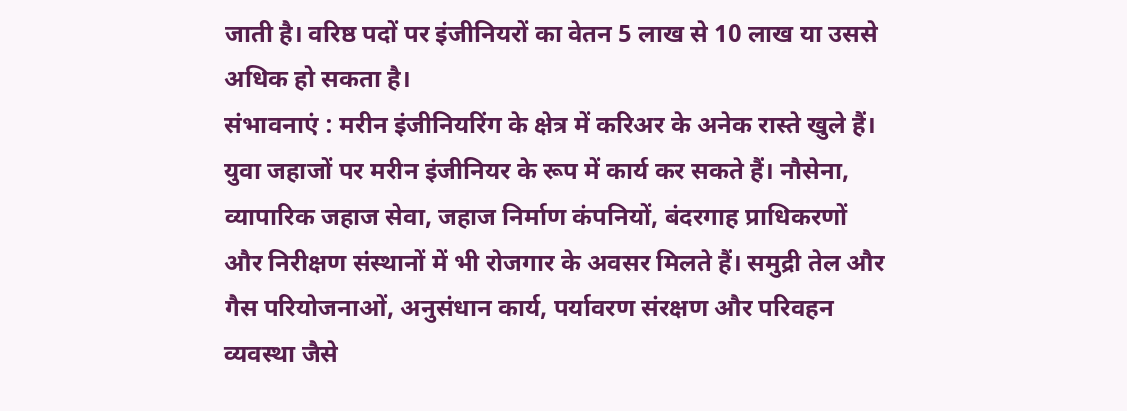जाती है। वरिष्ठ पदों पर इंजीनियरों का वेतन 5 लाख से 10 लाख या उससे अधिक हो सकता है।
संभावनाएं : मरीन इंजीनियरिंग के क्षेत्र में करिअर के अनेक रास्ते खुले हैं। युवा जहाजों पर मरीन इंजीनियर के रूप में कार्य कर सकते हैं। नौसेना, व्यापारिक जहाज सेवा, जहाज निर्माण कंपनियों, बंदरगाह प्राधिकरणों और निरीक्षण संस्थानों में भी रोजगार के अवसर मिलते हैं। समुद्री तेल और गैस परियोजनाओं, अनुसंधान कार्य, पर्यावरण संरक्षण और परिवहन व्यवस्था जैसे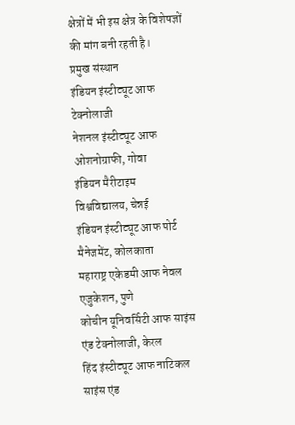क्षेत्रों में भी इस क्षेत्र के विशेषज्ञों की मांग बनी रहती है।
प्रमुख संस्थान
इंडियन इंस्टीट्यूट आफ टेक्नोलाजी
नेशनल इंस्टीट्यूट आफ ओशनोग्राफी, गोवा
इंडियन मैरीटाइम विश्वविद्यालय, चेन्नई
इंडियन इंस्टीट्यूट आफ पोर्ट मैनेजमेंट, कोलकाता
महाराष्ट्र एकेडमी आफ नेवल एजुकेशन, पुणे
कोचीन यूनिवर्सिटी आफ साइंस एंड टेक्नोलाजी, केरल
हिंद इंस्टीट्यूट आफ नाटिकल साइंस एंड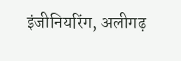इंजीनियरिंग, अलीगढ़